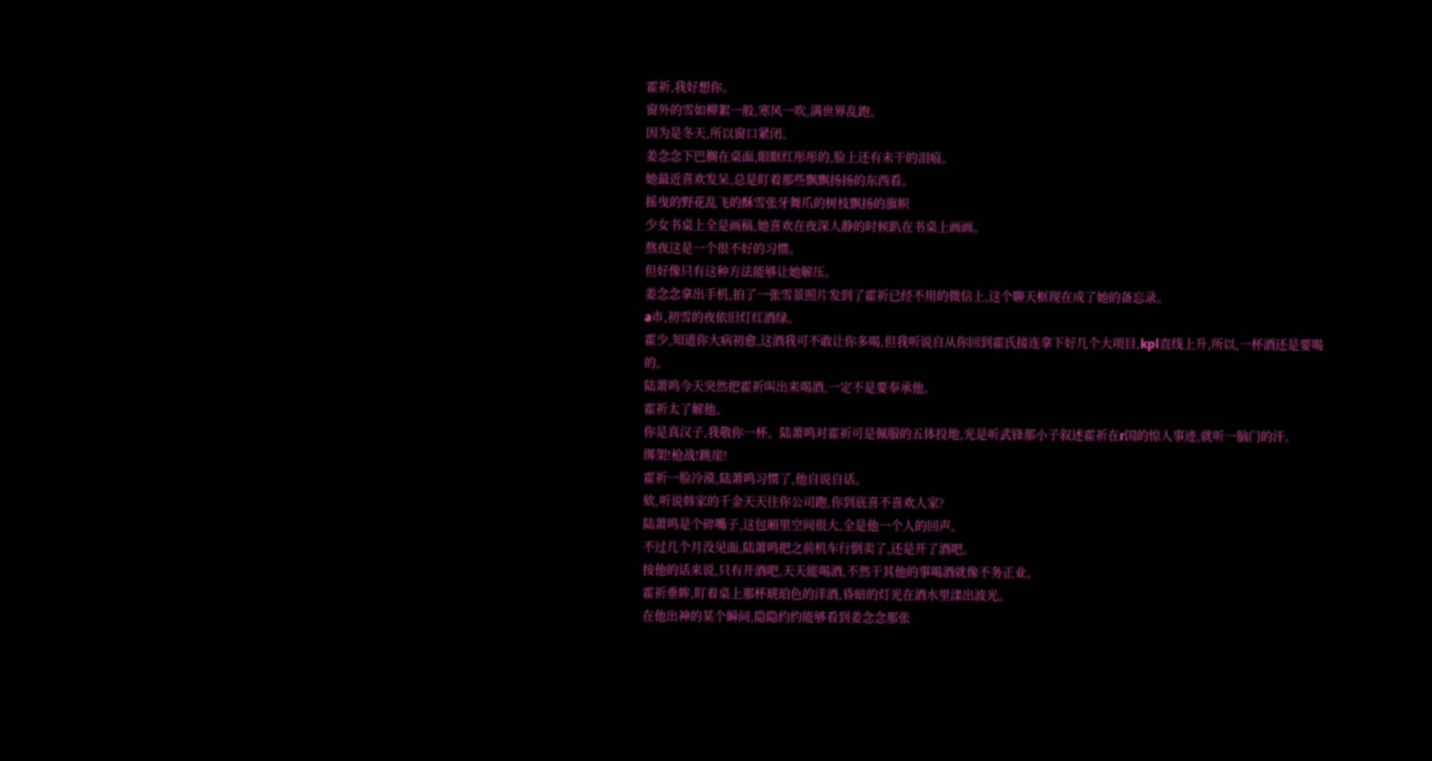霍祈,我好想你。
窗外的雪如柳絮一般,寒风一吹,满世界乱跑。
因为是冬天,所以窗口紧闭。
姜念念下巴搁在桌面,眼眶红彤彤的,脸上还有未干的泪痕。
她最近喜欢发呆,总是盯着那些飘飘扬扬的东西看。
摇曳的野花乱飞的酥雪张牙舞爪的树枝飘扬的旗帜
少女书桌上全是画稿,她喜欢在夜深人静的时候趴在书桌上画画。
熬夜这是一个很不好的习惯。
但好像只有这种方法能够让她解压。
姜念念拿出手机,拍了一张雪景照片发到了霍祈已经不用的微信上,这个聊天框现在成了她的备忘录。
a市,初雪的夜依旧灯红酒绿。
霍少,知道你大病初愈,这酒我可不敢让你多喝,但我听说自从你回到霍氏接连拿下好几个大项目,kpl直线上升,所以,一杯酒还是要喝的。
陆萧鸣今天突然把霍祈叫出来喝酒,一定不是要奉承他。
霍祈太了解他。
你是真汉子,我敬你一杯。陆萧鸣对霍祈可是佩服的五体投地,光是听武锋那小子叙述霍祈在r国的惊人事迹,就听一脑门的汗。
绑架!枪战!跳崖!
霍祈一脸冷漠,陆萧鸣习惯了,他自说自话。
欸,听说韩家的千金天天往你公司跑,你到底喜不喜欢人家?
陆萧鸣是个碎嘴子,这包厢里空间很大,全是他一个人的回声。
不过几个月没见面,陆萧鸣把之前机车行倒卖了,还是开了酒吧。
按他的话来说,只有开酒吧,天天能喝酒,不然干其他的事喝酒就像不务正业。
霍祈垂眸,盯着桌上那杯琥珀色的洋酒,昏暗的灯光在酒水里漾出波光。
在他出神的某个瞬间,隐隐约约能够看到姜念念那张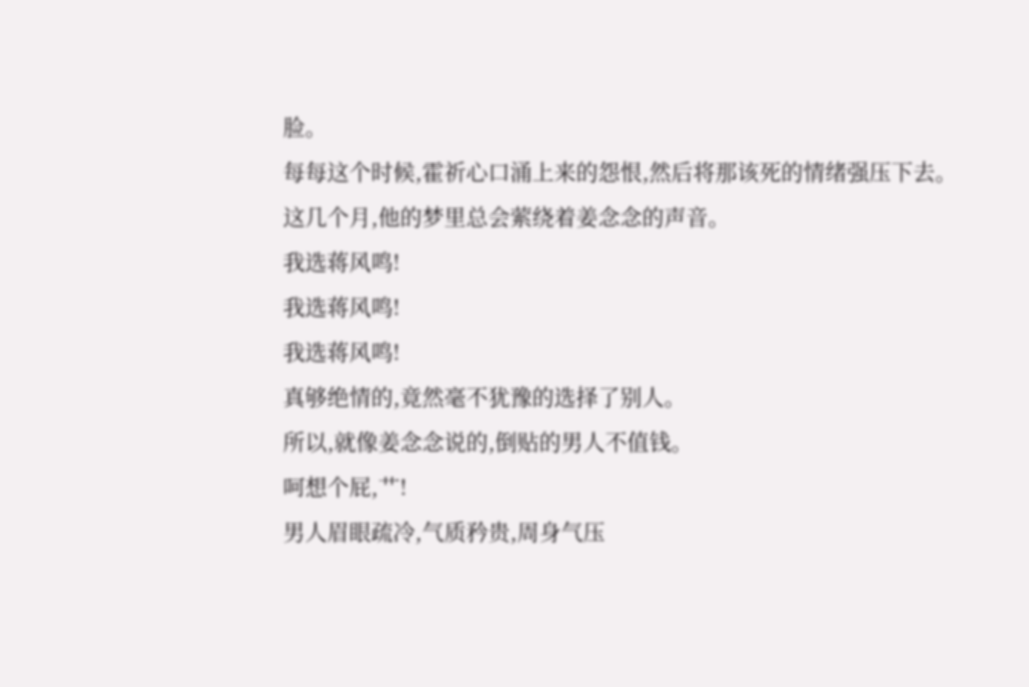脸。
每每这个时候,霍祈心口涌上来的怨恨,然后将那该死的情绪强压下去。
这几个月,他的梦里总会萦绕着姜念念的声音。
我选蒋风鸣!
我选蒋风鸣!
我选蒋风鸣!
真够绝情的,竟然毫不犹豫的选择了别人。
所以,就像姜念念说的,倒贴的男人不值钱。
呵想个屁,艹!
男人眉眼疏冷,气质矜贵,周身气压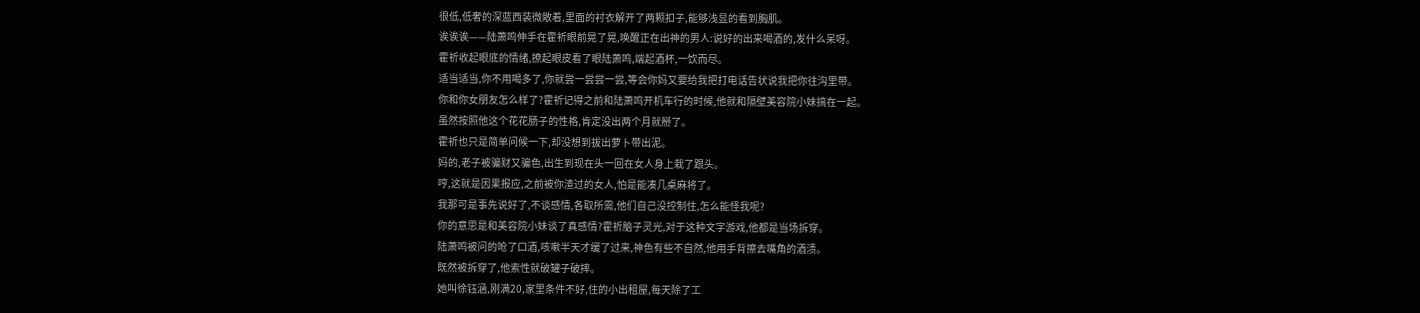很低,低奢的深蓝西装微敞着,里面的衬衣解开了两颗扣子,能够浅显的看到胸肌。
诶诶诶——陆萧鸣伸手在霍祈眼前晃了晃,唤醒正在出神的男人:说好的出来喝酒的,发什么呆呀。
霍祈收起眼底的情绪,撩起眼皮看了眼陆萧鸣,端起酒杯,一饮而尽。
适当适当,你不用喝多了,你就尝一尝尝一尝,等会你妈又要给我把打电话告状说我把你往沟里带。
你和你女朋友怎么样了?霍祈记得之前和陆萧鸣开机车行的时候,他就和隔壁美容院小妹搞在一起。
虽然按照他这个花花肠子的性格,肯定没出两个月就掰了。
霍祈也只是简单问候一下,却没想到拔出萝卜带出泥。
妈的,老子被骗财又骗色,出生到现在头一回在女人身上栽了跟头。
哼,这就是因果报应,之前被你渣过的女人,怕是能凑几桌麻将了。
我那可是事先说好了,不谈感情,各取所需,他们自己没控制住,怎么能怪我呢?
你的意思是和美容院小妹谈了真感情?霍祈脑子灵光,对于这种文字游戏,他都是当场拆穿。
陆萧鸣被问的呛了口酒,咳嗽半天才缓了过来,神色有些不自然,他用手背擦去嘴角的酒渍。
既然被拆穿了,他索性就破罐子破摔。
她叫徐钰涵,刚满20,家里条件不好,住的小出租屋,每天除了工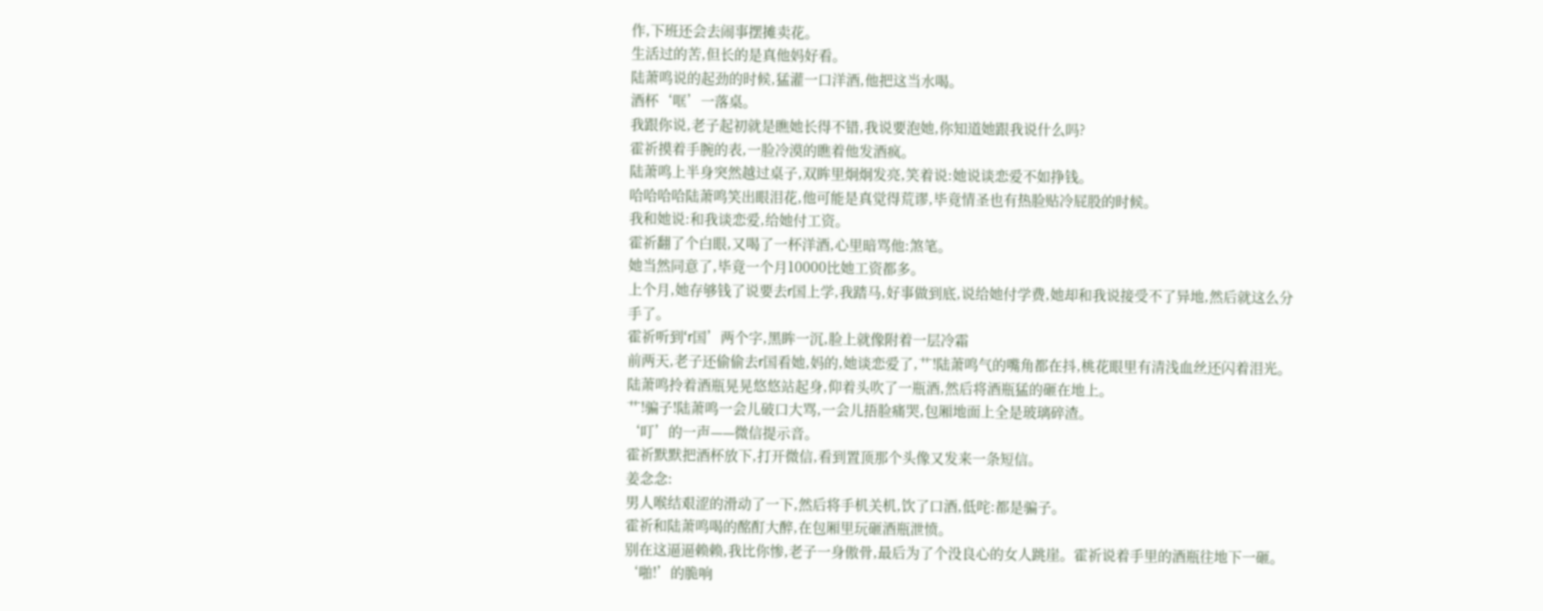作,下班还会去闹事摆摊卖花。
生活过的苦,但长的是真他妈好看。
陆萧鸣说的起劲的时候,猛灌一口洋酒,他把这当水喝。
酒杯‘哐’一落桌。
我跟你说,老子起初就是瞧她长得不错,我说要泡她,你知道她跟我说什么吗?
霍祈摸着手腕的表,一脸冷漠的瞧着他发酒疯。
陆萧鸣上半身突然越过桌子,双眸里炯炯发亮,笑着说:她说谈恋爱不如挣钱。
哈哈哈哈陆萧鸣笑出眼泪花,他可能是真觉得荒谬,毕竟情圣也有热脸贴冷屁股的时候。
我和她说:和我谈恋爱,给她付工资。
霍祈翻了个白眼,又喝了一杯洋酒,心里暗骂他:煞笔。
她当然同意了,毕竟一个月10000比她工资都多。
上个月,她存够钱了说要去r国上学,我踏马,好事做到底,说给她付学费,她却和我说接受不了异地,然后就这么分手了。
霍祈听到‘r国’两个字,黑眸一沉,脸上就像附着一层冷霜
前两天,老子还偷偷去r国看她,妈的,她谈恋爱了,艹!陆萧鸣气的嘴角都在抖,桃花眼里有清浅血丝还闪着泪光。
陆萧鸣拎着酒瓶晃晃悠悠站起身,仰着头吹了一瓶酒,然后将酒瓶猛的砸在地上。
艹!骗子!陆萧鸣一会儿破口大骂,一会儿捂脸痛哭,包厢地面上全是玻璃碎渣。
‘叮’的一声——微信提示音。
霍祈默默把酒杯放下,打开微信,看到置顶那个头像又发来一条短信。
姜念念:
男人喉结艰涩的滑动了一下,然后将手机关机,饮了口酒,低咤:都是骗子。
霍祈和陆萧鸣喝的酩酊大醉,在包厢里玩砸酒瓶泄愤。
别在这逼逼赖赖,我比你惨,老子一身傲骨,最后为了个没良心的女人跳崖。霍祈说着手里的酒瓶往地下一砸。
‘啪!’的脆响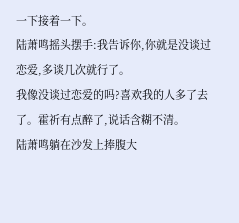一下接着一下。
陆萧鸣摇头摆手:我告诉你,你就是没谈过恋爱,多谈几次就行了。
我像没谈过恋爱的吗?喜欢我的人多了去了。霍祈有点醉了,说话含糊不清。
陆萧鸣躺在沙发上捧腹大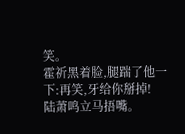笑。
霍祈黑着脸,腿踹了他一下:再笑,牙给你掰掉!
陆萧鸣立马捂嘴。